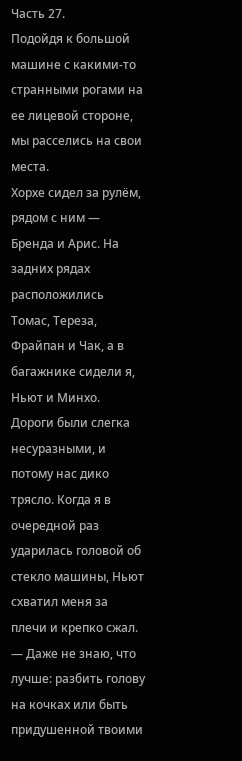Часть 27.
Подойдя к большой машине с какими-то странными рогами на ее лицевой стороне, мы расселись на свои места.
Хорхе сидел за рулём, рядом с ним — Бренда и Арис. На задних рядах расположились Томас, Тереза, Фрайпан и Чак, а в багажнике сидели я, Ньют и Минхо. Дороги были слегка несуразными, и потому нас дико трясло. Когда я в очередной раз ударилась головой об стекло машины, Ньют схватил меня за плечи и крепко сжал.
— Даже не знаю, что лучше: разбить голову на кочках или быть придушенной твоими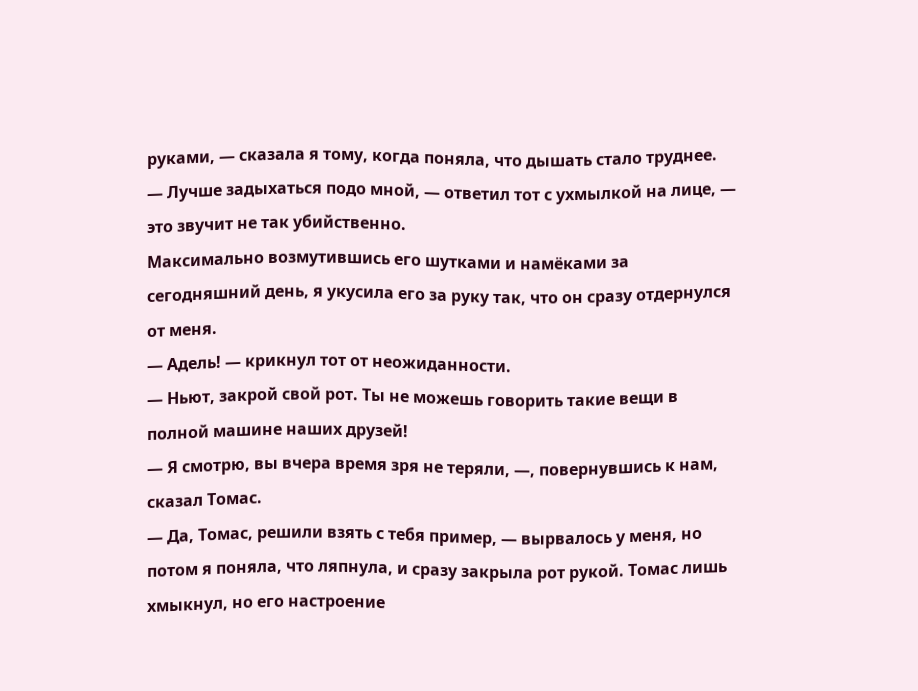руками, — сказала я тому, когда поняла, что дышать стало труднее.
— Лучше задыхаться подо мной, — ответил тот с ухмылкой на лице, — это звучит не так убийственно.
Максимально возмутившись его шутками и намёками за сегодняшний день, я укусила его за руку так, что он сразу отдернулся от меня.
— Адель! — крикнул тот от неожиданности.
— Ньют, закрой свой рот. Ты не можешь говорить такие вещи в полной машине наших друзей!
— Я смотрю, вы вчера время зря не теряли, —, повернувшись к нам, сказал Томас.
— Да, Томас, решили взять с тебя пример, — вырвалось у меня, но потом я поняла, что ляпнула, и сразу закрыла рот рукой. Томас лишь хмыкнул, но его настроение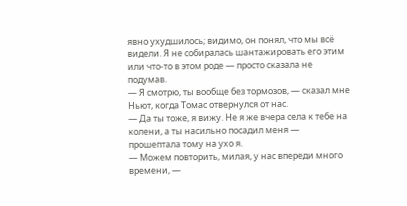явно ухудшилось; видимо, он понял, что мы всё видели. Я не собиралась шантажировать его этим или что-то в этом роде — просто сказала не подумав.
— Я смотрю, ты вообще без тормозов, — сказал мне Ньют, когда Томас отвернулся от нас.
— Да ты тоже, я вижу. Не я же вчера села к тебе на колени, а ты насильно посадил меня — прошептала тому на ухо я.
— Можем повторить, милая, у нас впереди много времени, —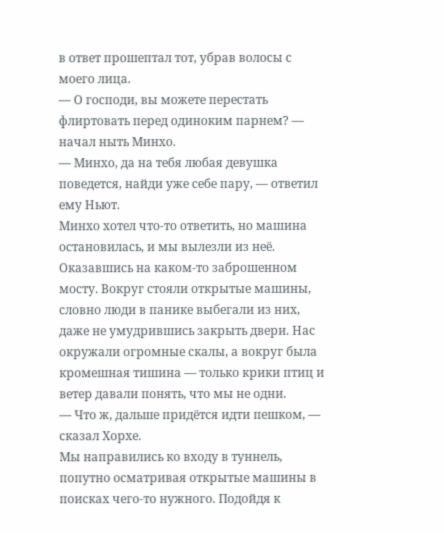в ответ прошептал тот, убрав волосы с моего лица.
— О господи, вы можете перестать флиртовать перед одиноким парнем? — начал ныть Минхо.
— Минхо, да на тебя любая девушка поведется, найди уже себе пару, — ответил ему Ньют.
Минхо хотел что-то ответить, но машина остановилась, и мы вылезли из неё. Оказавшись на каком-то заброшенном мосту. Вокруг стояли открытые машины, словно люди в панике выбегали из них, даже не умудрившись закрыть двери. Нас окружали огромные скалы, а вокруг была кромешная тишина — только крики птиц и ветер давали понять, что мы не одни.
— Что ж, дальше придётся идти пешком, — сказал Хорхе.
Мы направились ко входу в туннель, попутно осматривая открытые машины в поисках чего-то нужного. Подойдя к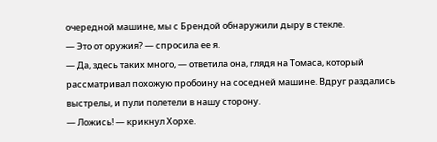очередной машине, мы с Брендой обнаружили дыру в стекле.
— Это от оружия? — спросила ее я.
— Да, здесь таких много, — ответила она, глядя на Томаса, который рассматривал похожую пробоину на соседней машине. Вдруг раздались выстрелы, и пули полетели в нашу сторону.
— Ложись! — крикнул Хорхе.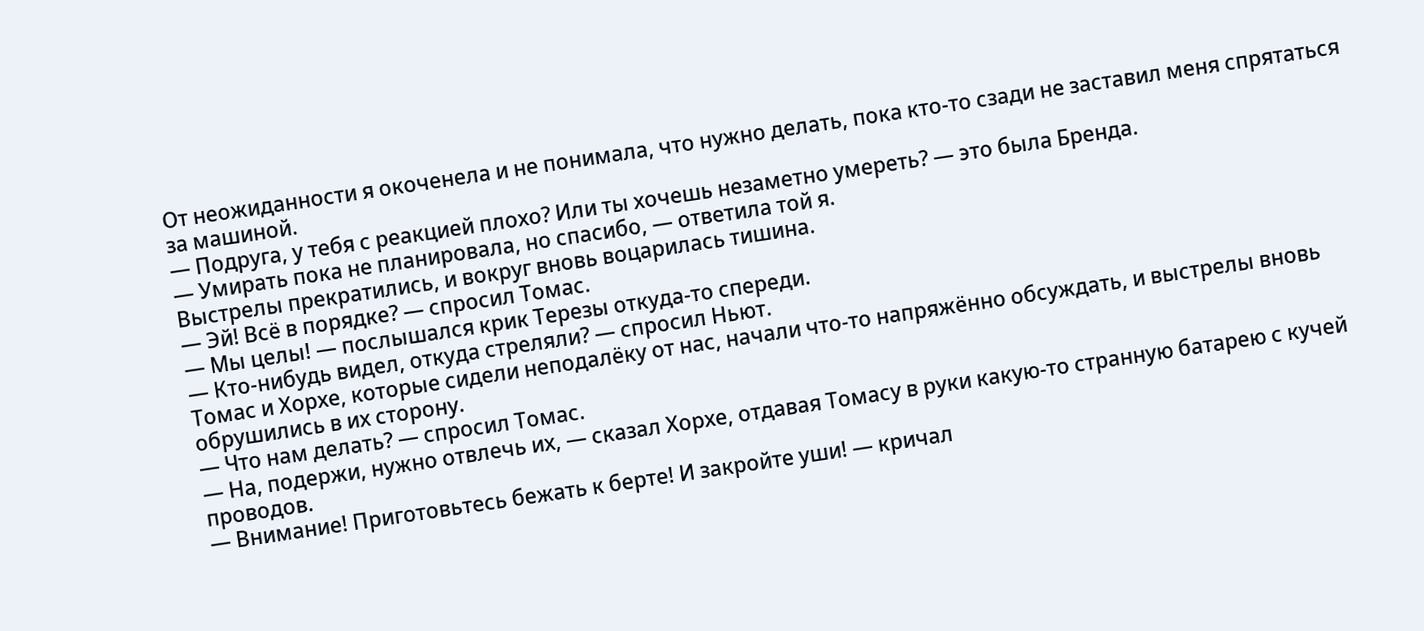От неожиданности я окоченела и не понимала, что нужно делать, пока кто-то сзади не заставил меня спрятаться за машиной.
— Подруга, у тебя с реакцией плохо? Или ты хочешь незаметно умереть? — это была Бренда.
— Умирать пока не планировала, но спасибо, — ответила той я.
Выстрелы прекратились, и вокруг вновь воцарилась тишина.
— Эй! Всё в порядке? — спросил Томас.
— Мы целы! — послышался крик Терезы откуда-то спереди.
— Кто-нибудь видел, откуда стреляли? — спросил Ньют.
Томас и Хорхе, которые сидели неподалёку от нас, начали что-то напряжённо обсуждать, и выстрелы вновь обрушились в их сторону.
— Что нам делать? — спросил Томас.
— На, подержи, нужно отвлечь их, — сказал Хорхе, отдавая Томасу в руки какую-то странную батарею с кучей проводов.
— Внимание! Приготовьтесь бежать к берте! И закройте уши! — кричал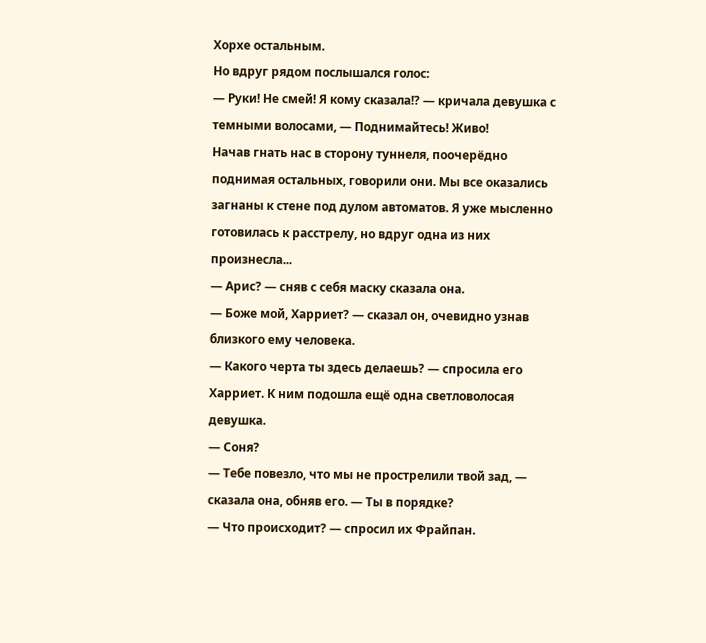Хорхе остальным.
Но вдруг рядом послышался голос:
— Руки! Не смей! Я кому сказала!? — кричала девушка с темными волосами, — Поднимайтесь! Живо!
Начав гнать нас в сторону туннеля, поочерёдно поднимая остальных, говорили они. Мы все оказались загнаны к стене под дулом автоматов. Я уже мысленно готовилась к расстрелу, но вдруг одна из них произнесла...
— Арис? — сняв с себя маску сказала она.
— Боже мой, Харриет? — сказал он, очевидно узнав близкого ему человека.
— Какого черта ты здесь делаешь? — спросила его Харриет. К ним подошла ещё одна светловолосая девушка.
— Соня?
— Тебе повезло, что мы не прострелили твой зад, — сказала она, обняв его. — Ты в порядке?
— Что происходит? — спросил их Фрайпан.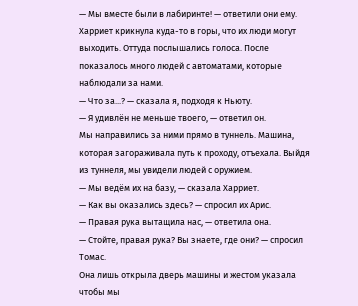— Мы вместе были в лабиринте! — ответили они ему.
Харриет крикнула куда-то в горы, что их люди могут выходить. Оттуда послышались голоса. После показалось много людей с автоматами, которые наблюдали за нами.
— Что за...? — сказала я, подходя к Ньюту.
— Я удивлён не меньше твоего, — ответил он.
Мы направились за ними прямо в туннель. Машина, которая загораживала путь к проходу, отъехала. Выйдя из туннеля, мы увидели людей с оружием.
— Мы ведём их на базу, — сказала Харриет.
— Как вы оказались здесь? — спросил их Арис.
— Правая рука вытащила нас, — ответила она.
— Стойте, правая рука? Вы знаете, где они? — спросил Томас.
Она лишь открыла дверь машины и жестом указала чтобы мы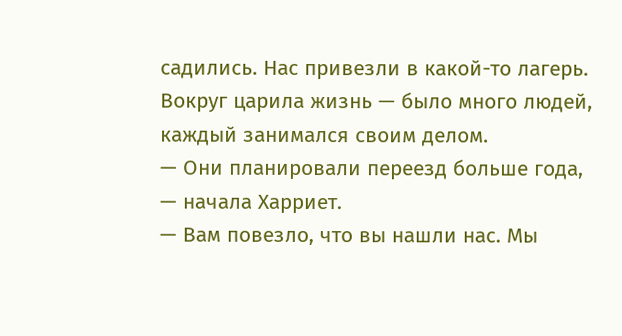садились. Нас привезли в какой-то лагерь. Вокруг царила жизнь — было много людей, каждый занимался своим делом.
— Они планировали переезд больше года, — начала Харриет.
— Вам повезло, что вы нашли нас. Мы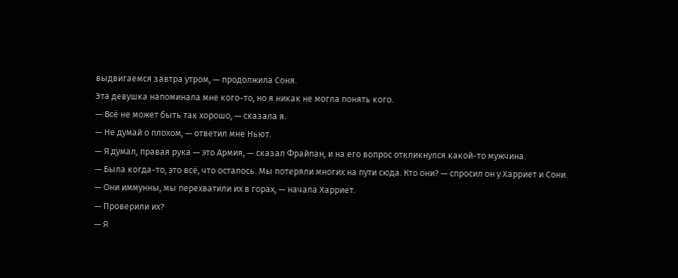выдвигаемся завтра утром, — продолжила Соня.
Эта девушка напоминала мне кого-то, но я никак не могла понять кого.
— Всё не может быть так хорошо, — сказала я.
— Не думай о плохом, — ответил мне Ньют.
— Я думал, правая рука — это Армия, — сказал Фрайпан, и на его вопрос откликнулся какой-то мужчина.
— Была когда-то, это всё, что осталось. Мы потеряли многих на пути сюда. Кто они? — спросил он у Харриет и Сони.
— Они иммунны, мы перехватили их в горах, — начала Харриет.
— Проверили их?
— Я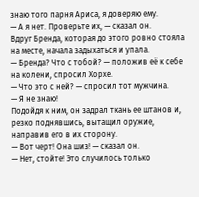знаю того парня Ариса, я доверяю ему.
— А я нет. Проверьте их, — сказал он.
Вдруг Бренда, которая до этого ровно стояла на месте, начала задыхаться и упала.
— Бренда? Что с тобой? — положив её к себе на колени, спросил Хорхе.
— Что это с ней? — спросил тот мужчина.
— Я не знаю!
Подойдя к ним, он задрал ткань ее штанов и, резко поднявшись, вытащил оружие, направив его в их сторону.
— Вот черт! Она шиз! — сказал он.
— Нет, стойте! Это случилось только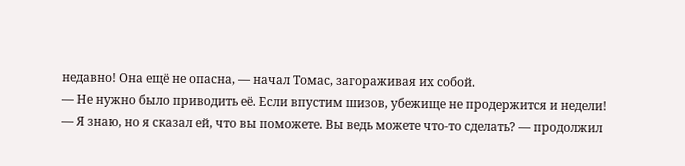недавно! Она ещё не опасна, — начал Томас, загораживая их собой.
— Не нужно было приводить её. Если впустим шизов, убежище не продержится и недели!
— Я знаю, но я сказал ей, что вы поможете. Вы ведь можете что-то сделать? — продолжил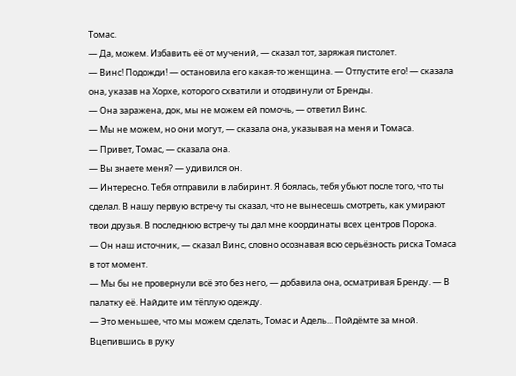Томас.
— Да, можем. Избавить её от мучений, — сказал тот, заряжая пистолет.
— Винс! Подожди! — остановила его какая-то женщина. — Отпустите его! — сказала она, указав на Хорхе, которого схватили и отодвинули от Бренды.
— Она заражена, док, мы не можем ей помочь, — ответил Винс.
— Мы не можем, но они могут, — сказала она, указывая на меня и Томаса.
— Привет, Томас, — сказала она.
— Вы знаете меня? — удивился он.
— Интересно. Тебя отправили в лабиринт. Я боялась, тебя убьют после того, что ты сделал. В нашу первую встречу ты сказал, что не вынесешь смотреть, как умирают твои друзья. В последнюю встречу ты дал мне координаты всех центров Порока.
— Он наш источник, — сказал Винс, словно осознавая всю серьёзность риска Томаса в тот момент.
— Мы бы не провернули всё это без него, — добавила она, осматривая Бренду. — В палатку её. Найдите им тёплую одежду.
— Это меньшее, что мы можем сделать, Томас и Адель... Пойдёмте за мной.
Вцепившись в руку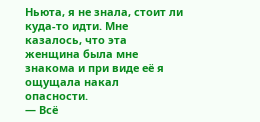Ньюта, я не знала, стоит ли куда-то идти. Мне казалось, что эта женщина была мне знакома и при виде её я ощущала накал опасности.
— Всё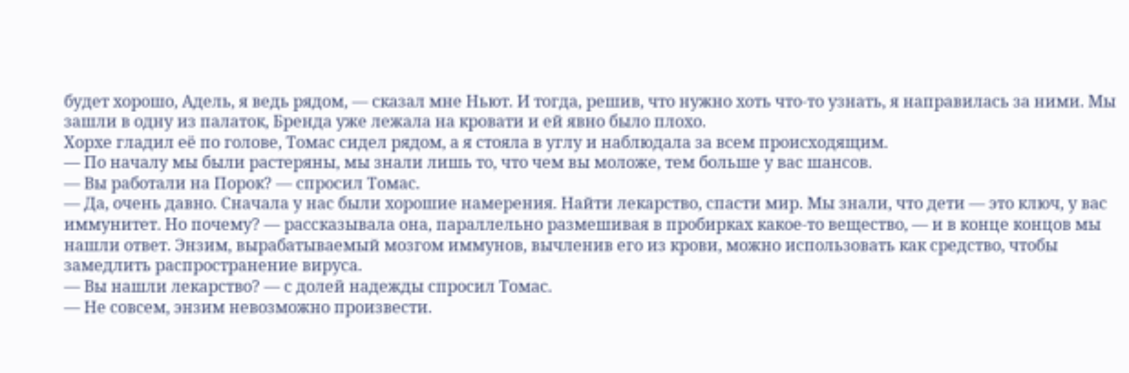будет хорошо, Адель, я ведь рядом, — сказал мне Ньют. И тогда, решив, что нужно хоть что-то узнать, я направилась за ними. Мы зашли в одну из палаток, Бренда уже лежала на кровати и ей явно было плохо.
Хорхе гладил её по голове, Томас сидел рядом, а я стояла в углу и наблюдала за всем происходящим.
— По началу мы были растеряны, мы знали лишь то, что чем вы моложе, тем больше у вас шансов.
— Вы работали на Порок? — спросил Томас.
— Да, очень давно. Сначала у нас были хорошие намерения. Найти лекарство, спасти мир. Мы знали, что дети — это ключ, у вас иммунитет. Но почему? — рассказывала она, параллельно размешивая в пробирках какое-то вещество, — и в конце концов мы нашли ответ. Энзим, вырабатываемый мозгом иммунов, вычленив его из крови, можно использовать как средство, чтобы замедлить распространение вируса.
— Вы нашли лекарство? — с долей надежды спросил Томас.
— Не совсем, энзим невозможно произвести.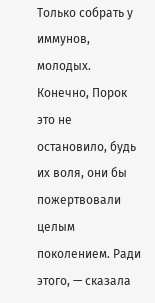Только собрать у иммунов, молодых. Конечно, Порок это не остановило, будь их воля, они бы пожертвовали целым поколением. Ради этого, — сказала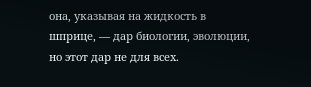она, указывая на жидкость в шприце, — дар биологии, эволюции, но этот дар не для всех.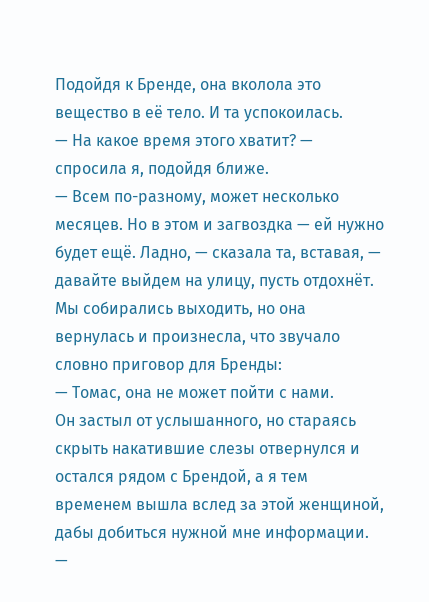Подойдя к Бренде, она вколола это вещество в её тело. И та успокоилась.
— На какое время этого хватит? — спросила я, подойдя ближе.
— Всем по-разному, может несколько месяцев. Но в этом и загвоздка — ей нужно будет ещё. Ладно, — сказала та, вставая, — давайте выйдем на улицу, пусть отдохнёт.
Мы собирались выходить, но она вернулась и произнесла, что звучало словно приговор для Бренды:
— Томас, она не может пойти с нами.
Он застыл от услышанного, но стараясь скрыть накатившие слезы отвернулся и остался рядом с Брендой, а я тем временем вышла вслед за этой женщиной, дабы добиться нужной мне информации.
—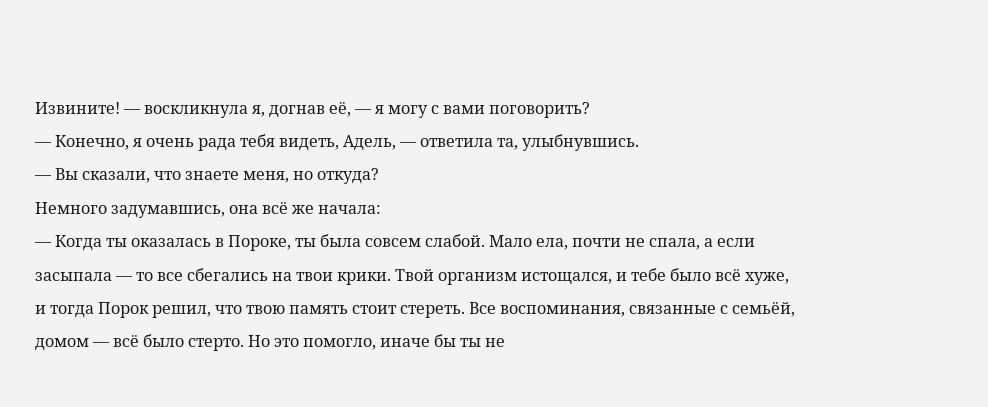Извините! — воскликнула я, догнав её, — я могу с вами поговорить?
— Конечно, я очень рада тебя видеть, Адель, — ответила та, улыбнувшись.
— Вы сказали, что знаете меня, но откуда?
Немного задумавшись, она всё же начала:
— Когда ты оказалась в Пороке, ты была совсем слабой. Мало ела, почти не спала, а если засыпала — то все сбегались на твои крики. Твой организм истощался, и тебе было всё хуже, и тогда Порок решил, что твою память стоит стереть. Все воспоминания, связанные с семьёй, домом — всё было стерто. Но это помогло, иначе бы ты не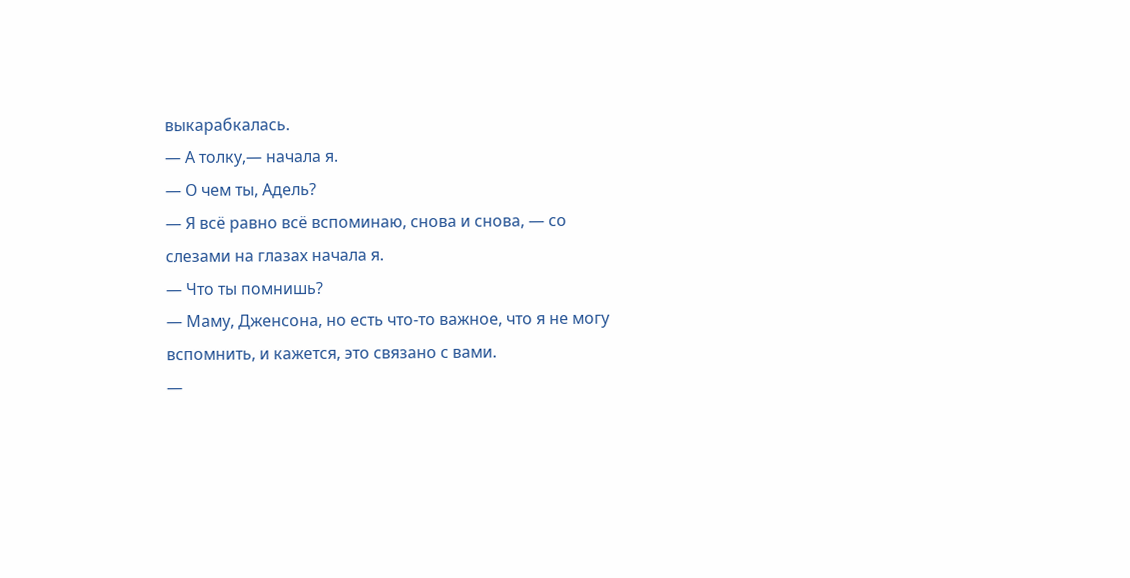выкарабкалась.
— А толку,— начала я.
— О чем ты, Адель?
— Я всё равно всё вспоминаю, снова и снова, — со слезами на глазах начала я.
— Что ты помнишь?
— Маму, Дженсона, но есть что-то важное, что я не могу вспомнить, и кажется, это связано с вами.
—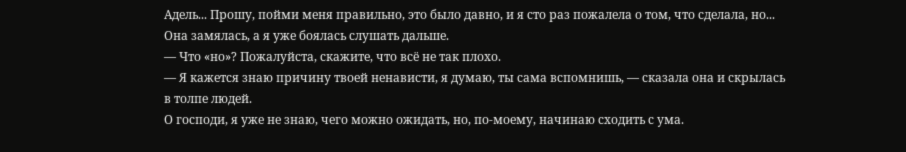Адель... Прошу, пойми меня правильно, это было давно, и я сто раз пожалела о том, что сделала, но...
Она замялась, а я уже боялась слушать дальше.
— Что «но»? Пожалуйста, скажите, что всё не так плохо.
— Я кажется знаю причину твоей ненависти, я думаю, ты сама вспомнишь, — сказала она и скрылась в толпе людей.
О господи, я уже не знаю, чего можно ожидать, но, по-моему, начинаю сходить с ума.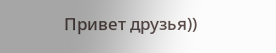Привет друзья))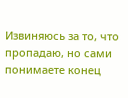Извиняюсь за то, что пропадаю, но сами понимаете конец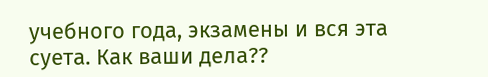учебного года, экзамены и вся эта суета. Как ваши дела??